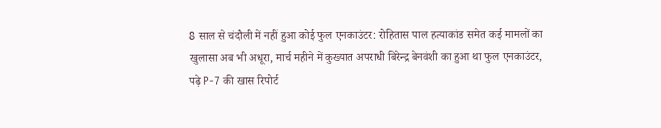8 साल से चंदौली में नहीं हुआ कोई फुल एनकाउंटर: रोहितास पाल हत्याकांड समेत कई मामलों का खुलासा अब भी अधूरा, मार्च महीने में कुख्यात अपराधी बिरेन्द्र बेनवंशी का हुआ था फुल एनकाउंटर, पढ़े P-7 की खास रिपोर्ट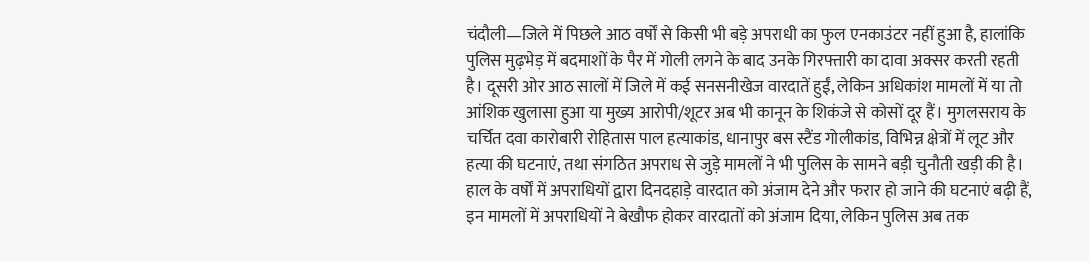चंदौली—जिले में पिछले आठ वर्षों से किसी भी बड़े अपराधी का फुल एनकाउंटर नहीं हुआ है, हालांकि पुलिस मुढ़भेड़ में बदमाशों के पैर में गोली लगने के बाद उनके गिरफ्तारी का दावा अक्सर करती रहती है। दूसरी ओर आठ सालों में जिले में कई सनसनीखेज वारदातें हुईं, लेकिन अधिकांश मामलों में या तो आंशिक खुलासा हुआ या मुख्य आरोपी/शूटर अब भी कानून के शिकंजे से कोसों दूर हैं। मुगलसराय के चर्चित दवा कारोबारी रोहितास पाल हत्याकांड, धानापुर बस स्टैंड गोलीकांड, विभिन्न क्षेत्रों में लूट और हत्या की घटनाएं, तथा संगठित अपराध से जुड़े मामलों ने भी पुलिस के सामने बड़ी चुनौती खड़ी की है। हाल के वर्षों में अपराधियों द्वारा दिनदहाड़े वारदात को अंजाम देने और फरार हो जाने की घटनाएं बढ़ी हैं, इन मामलों में अपराधियों ने बेखौफ होकर वारदातों को अंजाम दिया, लेकिन पुलिस अब तक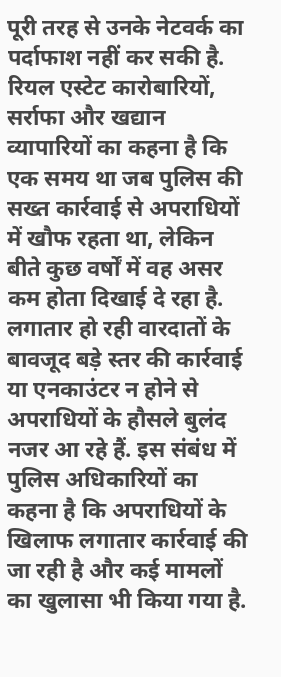पूरी तरह से उनके नेटवर्क का पर्दाफाश नहीं कर सकी है. रियल एस्टेट कारोबारियों, सर्राफा और खद्यान व्यापारियों का कहना है कि एक समय था जब पुलिस की सख्त कार्रवाई से अपराधियों में खौफ रहता था, लेकिन बीते कुछ वर्षों में वह असर कम होता दिखाई दे रहा है. लगातार हो रही वारदातों के बावजूद बड़े स्तर की कार्रवाई या एनकाउंटर न होने से अपराधियों के हौसले बुलंद नजर आ रहे हैं. इस संबंध में पुलिस अधिकारियों का कहना है कि अपराधियों के खिलाफ लगातार कार्रवाई की जा रही है और कई मामलों का खुलासा भी किया गया है.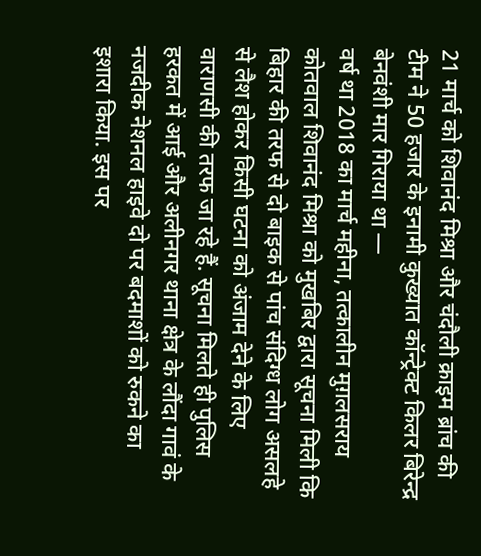21 मार्च को शिवानंद मिश्रा और चंदौली क्राइम ब्रांच की टीम ने 50 हजार के इनामी कुख्यात कॉन्ट्रेक्ट किलर बिरेन्द्र बेनवंशी मार गिराया था —
वर्ष था 2018 का मार्च महीना, तत्कालीन मुग़लसराय कोतवाल शिवानंद मिश्रा को मुखबिर द्वारा सूचना मिली कि बिहार की तरफ से दो बाइक से पांच संदिग्ध लोग असलहे से लैश होकर किसी घटना को अंजाम देने के लिए वाराणसी की तरफ जा रहे हैं. सूचना मिलते ही पुलिस हरकत में आई और अलीनगर थाना क्षेत्र के लौंदा गावं के नजदीक नेशनल हाइवे दो पर बदमाशों को रुकने का इशारा किया. इस पर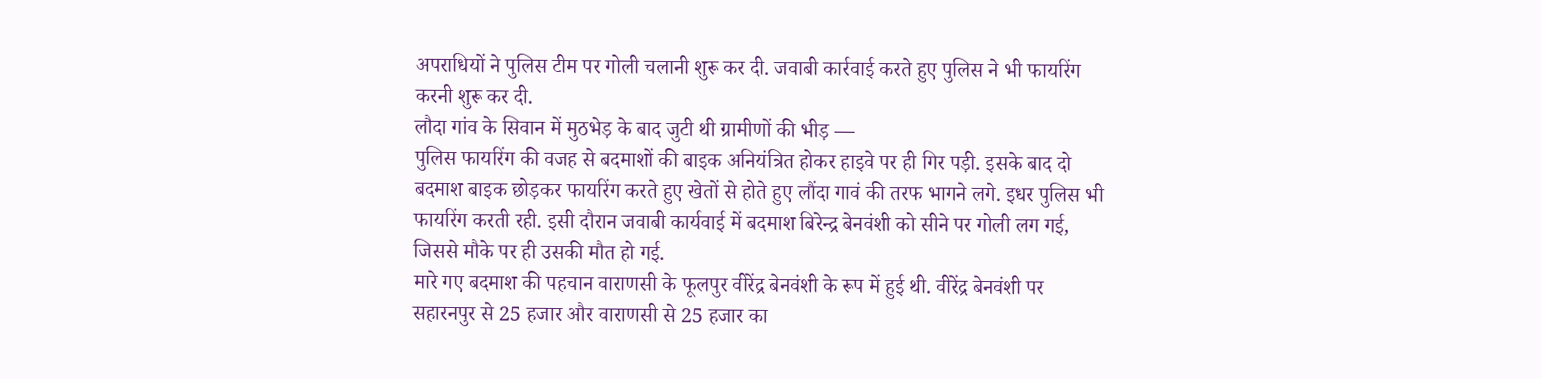अपराधियों ने पुलिस टीम पर गोली चलानी शुरू कर दी. जवाबी कार्रवाई करते हुए पुलिस ने भी फायरिंग करनी शुरू कर दी.
लौदा गांव के सिवान में मुठभेड़ के बाद जुटी थी ग्रामीणों की भीड़ —
पुलिस फायरिंग की वजह से बदमाशों की बाइक अनियंत्रित होकर हाइवे पर ही गिर पड़ी. इसके बाद दो बदमाश बाइक छोड़कर फायरिंग करते हुए खेतों से होते हुए लौंदा गावं की तरफ भागने लगे. इधर पुलिस भी फायरिंग करती रही. इसी दौरान जवाबी कार्यवाई में बदमाश बिरेन्द्र बेनवंशी को सीने पर गोली लग गई, जिससे मौके पर ही उसकी मौत हो गई.
मारे गए बदमाश की पहचान वाराणसी के फूलपुर वीरेंद्र बेनवंशी के रूप में हुई थी. वीरेंद्र बेनवंशी पर सहारनपुर से 25 हजार और वाराणसी से 25 हजार का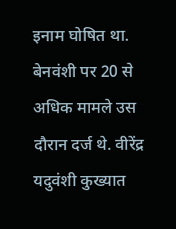इनाम घोषित था. बेनवंशी पर 20 से अधिक मामले उस दौरान दर्ज थे. वीरेंद्र यदुवंशी कुख्यात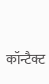कॉन्टैक्ट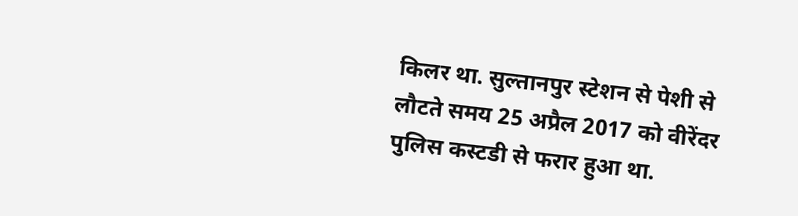किलर था. सुल्तानपुर स्टेशन से पेशी से लौटते समय 25 अप्रैल 2017 को वीरेंदर पुलिस कस्टडी से फरार हुआ था.